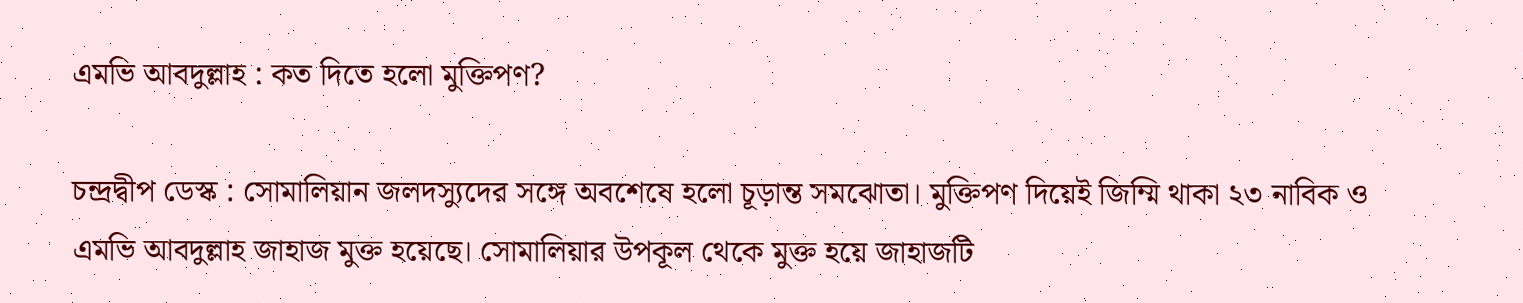এমভি আবদুল্লাহ : কত দিতে হলো মুক্তিপণ?

চন্দ্রদ্বীপ ডেস্ক : সোমালিয়ান জলদস্যুদের সঙ্গে অবশেষে হলো চূড়ান্ত সমঝোতা। মুক্তিপণ দিয়েই জিম্মি থাকা ২৩ নাবিক ও এমভি আবদুল্লাহ জাহাজ মুক্ত হয়েছে। সোমালিয়ার উপকূল থেকে মুক্ত হয়ে জাহাজটি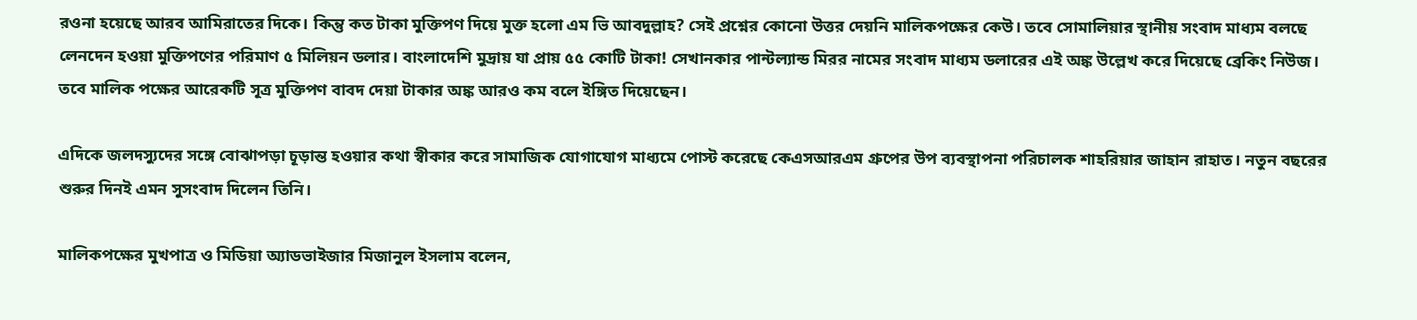রওনা হয়েছে আরব আমিরাতের দিকে। কিন্তু কত টাকা মুক্তিপণ দিয়ে মুক্ত হলো এম ভি আবদুল্লাহ? সেই প্রশ্নের কোনো উত্তর দেয়নি মালিকপক্ষের কেউ। তবে সোমালিয়ার স্থানীয় সংবাদ মাধ্যম বলছে লেনদেন হওয়া মুক্তিপণের পরিমাণ ৫ মিলিয়ন ডলার। বাংলাদেশি মুদ্রায় যা প্রায় ৫৫ কোটি টাকা! সেখানকার পান্টল্যান্ড মিরর নামের সংবাদ মাধ্যম ডলারের এই অঙ্ক উল্লেখ করে দিয়েছে ব্রেকিং নিউজ। তবে মালিক পক্ষের আরেকটি সূত্র মুক্তিপণ বাবদ দেয়া টাকার অঙ্ক আরও কম বলে ইঙ্গিত দিয়েছেন।

এদিকে জলদস্যুদের সঙ্গে বোঝাপড়া চূড়ান্ত হওয়ার কথা স্বীকার করে সামাজিক যোগাযোগ মাধ্যমে পোস্ট করেছে কেএসআরএম গ্রুপের উপ ব্যবস্থাপনা পরিচালক শাহরিয়ার জাহান রাহাত। নতুন বছরের শুরুর দিনই এমন সুসংবাদ দিলেন তিনি।

মালিকপক্ষের মুখপাত্র ও মিডিয়া অ্যাডভাইজার মিজানুল ইসলাম বলেন,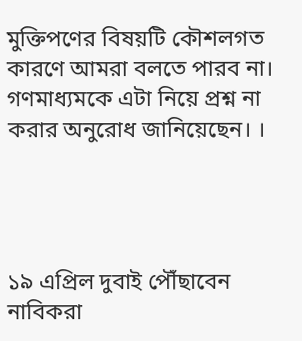মুক্তিপণের বিষয়টি কৌশলগত কারণে আমরা বলতে পারব না। গণমাধ্যমকে এটা নিয়ে প্রশ্ন না করার অনুরোধ জানিয়েছেন। ।




১৯ এপ্রিল দুবাই পৌঁছাবেন নাবিকরা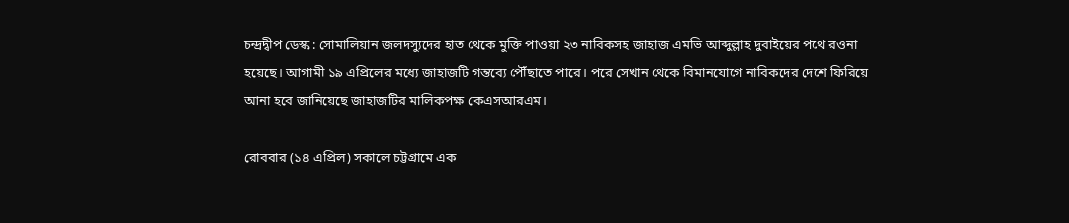চন্দ্রদ্বীপ ডেস্ক : সোমালিয়ান জলদস্যুদের হাত থেকে মুক্তি পাওয়া ২৩ নাবিকসহ জাহাজ এমভি আব্দুল্লাহ দুবাইয়ের পথে রওনা হয়েছে। আগামী ১৯ এপ্রিলের মধ্যে জাহাজটি গন্তব্যে পৌঁছাতে পারে। পরে সেখান থেকে বিমানযোগে নাবিকদের দেশে ফিরিয়ে আনা হবে জানিয়েছে জাহাজটির মালিকপক্ষ কেএসআরএম।

রোববার (১৪ এপ্রিল) সকালে চট্টগ্রামে এক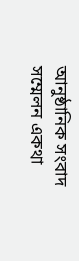আনুষ্ঠানিক সংবাদ সম্মেলন একথা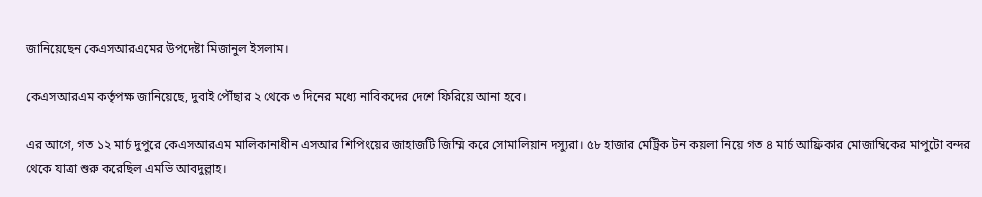জানিয়েছেন কেএসআরএমের উপদেষ্টা মিজানুল ইসলাম।

কেএসআরএম কর্তৃপক্ষ জানিয়েছে, দুবাই পৌঁছার ২ থেকে ৩ দিনের মধ্যে নাবিকদের দেশে ফিরিয়ে আনা হবে।

এর আগে, গত ১২ মার্চ দুপুরে কেএসআরএম মালিকানাধীন এসআর শিপিংয়ের জাহাজটি জিম্মি করে সোমালিয়ান দস্যুরা। ৫৮ হাজার মেট্রিক টন কয়লা নিয়ে গত ৪ মার্চ আফ্রিকার মোজাম্বিকের মাপুটো বন্দর থেকে যাত্রা শুরু করেছিল এমভি আবদুল্লাহ।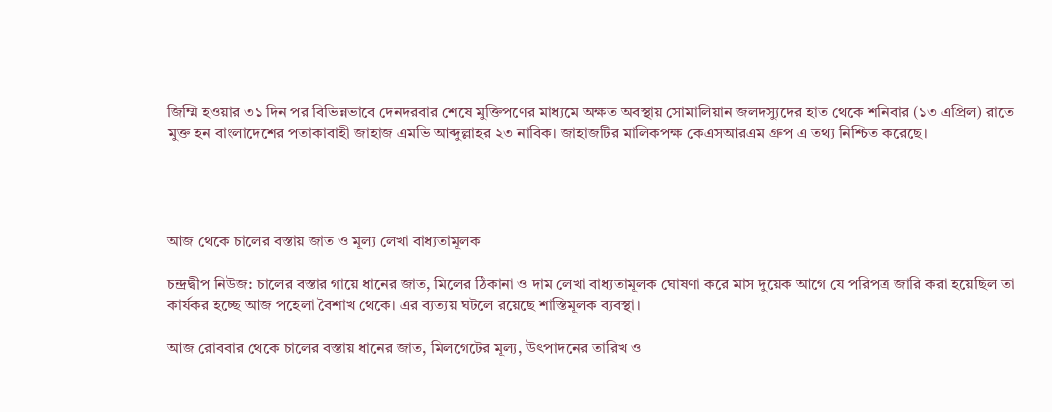জিম্মি হওয়ার ৩১ দিন পর বিভিন্নভাবে দেনদরবার শেষে মুক্তিপণের মাধ্যমে অক্ষত অবস্থায় সোমালিয়ান জলদস্যুদের হাত থেকে শনিবার (১৩ এপ্রিল) রাতে মুক্ত হন বাংলাদেশের পতাকাবাহী জাহাজ এমভি আব্দুল্লাহর ২৩ নাবিক। জাহাজটির মালিকপক্ষ কেএসআরএম গ্রুপ এ তথ্য নিশ্চিত করেছে।




আজ থেকে চালের বস্তায় জাত ও মূল্য লেখা বাধ্যতামূলক

চন্দ্রদ্বীপ নিউজ: চালের বস্তার গায়ে ধানের জাত, মিলের ঠিকানা ও দাম লেখা বাধ্যতামূলক ঘোষণা করে মাস দুয়েক আগে যে পরিপত্র জারি করা হয়েছিল তা কার্যকর হচ্ছে আজ পহেলা বৈশাখ থেকে। এর ব্যত্যয় ঘটলে রয়েছে শাস্তিমূলক ব্যবস্থা।

আজ রোববার থেকে চালের বস্তায় ধানের জাত, মিলগেটের মূল্য, উৎপাদনের তারিখ ও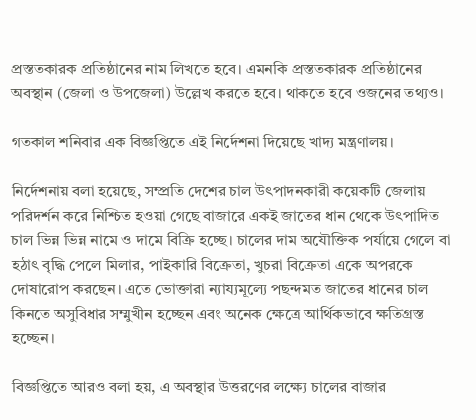প্রস্ততকারক প্রতিষ্ঠানের নাম লিখতে হবে। এমনকি প্রস্ততকারক প্রতিষ্ঠানের অবস্থান (জেলা ও উপজেলা) উল্লেখ করতে হবে। থাকতে হবে ওজনের তথ্যও।

গতকাল শনিবার এক বিজ্ঞপ্তিতে এই নির্দেশনা দিয়েছে খাদ্য মন্ত্রণালয়।

নির্দেশনায় বলা হয়েছে, সম্প্রতি দেশের চাল উৎপাদনকারী কয়েকটি জেলায় পরিদর্শন করে নিশ্চিত হওয়া গেছে বাজারে একই জাতের ধান থেকে উৎপাদিত চাল ভিন্ন ভিন্ন নামে ও দামে বিক্রি হচ্ছে। চালের দাম অযৌক্তিক পর্যায়ে গেলে বা হঠাৎ বৃদ্ধি পেলে মিলার, পাইকারি বিক্রেতা, খুচরা বিক্রেতা একে অপরকে দোষারোপ করছেন। এতে ভোক্তারা ন্যায্যমূল্যে পছন্দমত জাতের ধানের চাল কিনতে অসুবিধার সম্মুখীন হচ্ছেন এবং অনেক ক্ষেত্রে আর্থিকভাবে ক্ষতিগ্রস্ত হচ্ছেন।

বিজ্ঞপ্তিতে আরও বলা হয়, এ অবস্থার উত্তরণের লক্ষ্যে চালের বাজার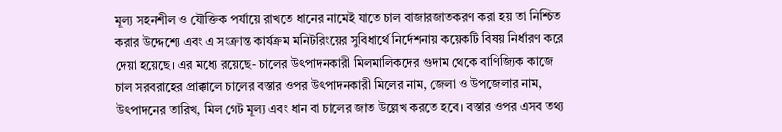মূল্য সহনশীল ও যৌক্তিক পর্যায়ে রাখতে ধানের নামেই যাতে চাল বাজারজাতকরণ করা হয় তা নিশ্চিত করার উদ্দেশ্যে এবং এ সংক্রান্ত কার্যক্রম মনিটরিংয়ের সুবিধার্থে নির্দেশনায় কয়েকটি বিষয় নির্ধারণ করে দেয়া হয়েছে। এর মধ্যে রয়েছে- চালের উৎপাদনকারী মিলমালিকদের গুদাম থেকে বাণিজ্যিক কাজে চাল সরবরাহের প্রাক্কালে চালের বস্তার ওপর উৎপাদনকারী মিলের নাম, জেলা ও উপজেলার নাম, উৎপাদনের তারিখ, মিল গেট মূল্য এবং ধান বা চালের জাত উল্লেখ করতে হবে। বস্তার ওপর এসব তথ্য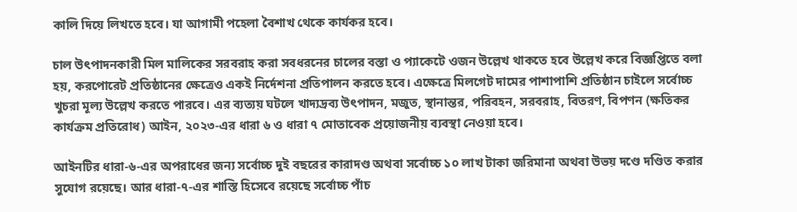কালি দিয়ে লিখতে হবে। যা আগামী পহেলা বৈশাখ থেকে কার্যকর হবে।

চাল উৎপাদনকারী মিল মালিকের সরবরাহ করা সবধরনের চালের বস্তা ও প্যাকেটে ওজন উল্লেখ থাকতে হবে উল্লেখ করে বিজ্ঞপ্তিতে বলা হয়, করপোরেট প্রতিষ্ঠানের ক্ষেত্রেও একই নির্দেশনা প্রতিপালন করতে হবে। এক্ষেত্রে মিলগেট দামের পাশাপাশি প্রতিষ্ঠান চাইলে সর্বোচ্চ খুচরা মূল্য উল্লেখ করতে পারবে। এর ব্যত্যয় ঘটলে খাদ্যদ্রব্য উৎপাদন, মজুত, স্থানান্তর, পরিবহন, সরবরাহ, বিতরণ, বিপণন (ক্ষতিকর কার্যক্রম প্রতিরোধ) আইন, ২০২৩-এর ধারা ৬ ও ধারা ৭ মোতাবেক প্রয়োজনীয় ব্যবস্থা নেওয়া হবে।

আইনটির ধারা-৬-এর অপরাধের জন্য সর্বোচ্চ দুই বছরের কারাদণ্ড অথবা সর্বোচ্চ ১০ লাখ টাকা জরিমানা অথবা উভয় দণ্ডে দণ্ডিত করার সুযোগ রয়েছে। আর ধারা-৭-এর শাস্তি হিসেবে রয়েছে সর্বোচ্চ পাঁচ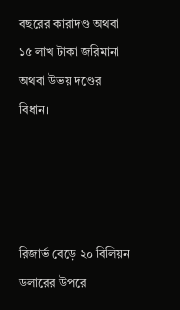বছরের কারাদণ্ড অথবা ১৫ লাখ টাকা জরিমানা অথবা উভয় দণ্ডের বিধান।




রিজার্ভ বেড়ে ২০ বিলিয়ন ডলারের উপরে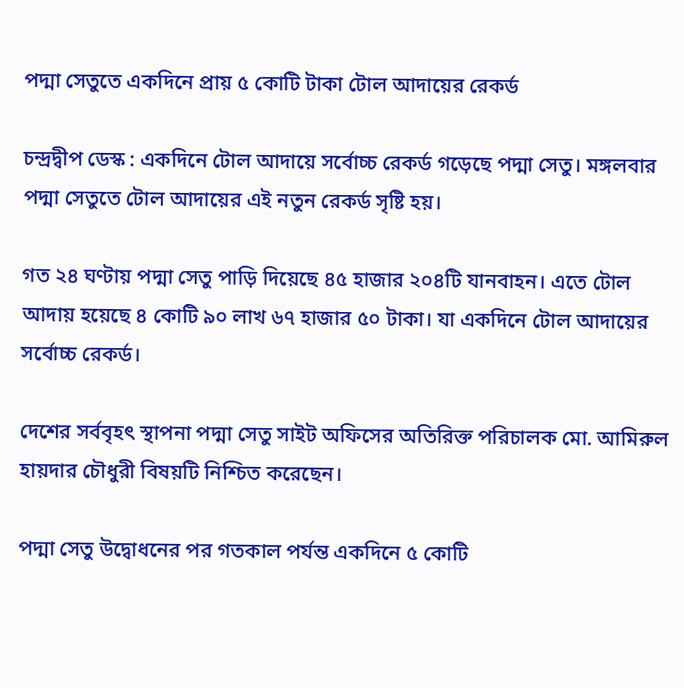পদ্মা সেতুতে একদিনে প্রায় ৫ কোটি টাকা টোল আদায়ের রেকর্ড

চন্দ্রদ্বীপ ডেস্ক : একদিনে টোল আদায়ে সর্বোচ্চ রেকর্ড গড়েছে পদ্মা সেতু। মঙ্গলবার পদ্মা সেতুতে টোল আদায়ের এই নতুন রেকর্ড সৃষ্টি হয়।

গত ২৪ ঘণ্টায় পদ্মা সেতু পাড়ি দিয়েছে ৪৫ হাজার ২০৪টি যানবাহন। এতে টোল আদায় হয়েছে ৪ কোটি ৯০ লাখ ৬৭ হাজার ৫০ টাকা। যা একদিনে টোল আদায়ের সর্বোচ্চ রেকর্ড।

দেশের সর্ববৃহৎ স্থাপনা পদ্মা সেতু সাইট অফিসের অতিরিক্ত পরিচালক মো. আমিরুল হায়দার চৌধুরী বিষয়টি নিশ্চিত করেছেন।

পদ্মা সেতু উদ্বোধনের পর গতকাল পর্যন্ত একদিনে ৫ কোটি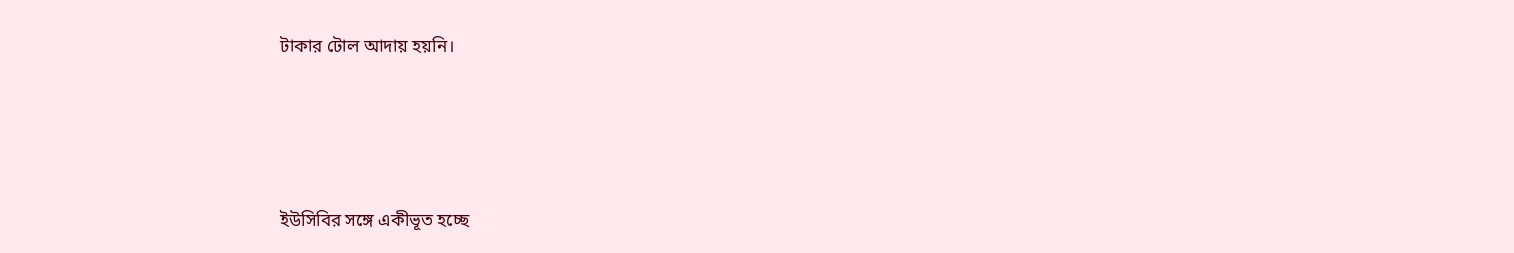টাকার টোল আদায় হয়নি।




ইউসিবির সঙ্গে একীভূত হচ্ছে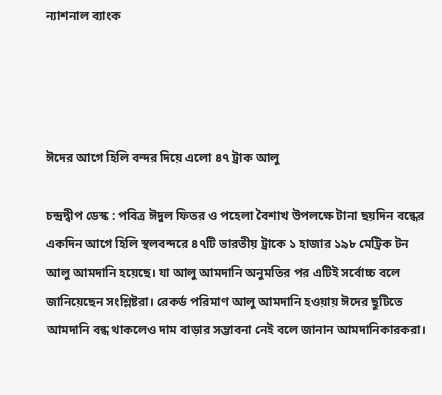ন্যাশনাল ব্যাংক




ঈদের আগে হিলি বন্দর দিয়ে এলো ৪৭ ট্রাক আলু

চন্দ্রদ্বীপ ডেস্ক : পবিত্র ঈদুল ফিতর ও পহেলা বৈশাখ উপলক্ষে টানা ছয়দিন বন্ধের একদিন আগে হিলি স্থলবন্দরে ৪৭টি ভারতীয় ট্রাকে ১ হাজার ১৯৮ মেট্রিক টন আলু আমদানি হয়েছে। যা আলু আমদানি অনুমতির পর এটিই সর্বোচ্চ বলে জানিয়েছেন সংশ্লিষ্টরা। রেকর্ড পরিমাণ আলু আমদানি হওয়ায় ঈদের ছুটিতে আমদানি বন্ধ থাকলেও দাম বাড়ার সম্ভাবনা নেই বলে জানান আমদানিকারকরা।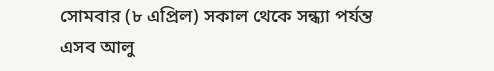সোমবার (৮ এপ্রিল) সকাল থেকে সন্ধ্যা পর্যন্ত এসব আলু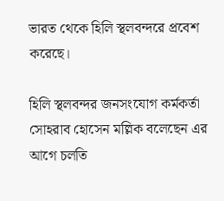ভারত থেকে হিলি স্থলবন্দরে প্রবেশ করেছে।

হিলি স্থলবন্দর জনসংযোগ কর্মকর্তা সোহরাব হোসেন মল্লিক বলেছেন এর আগে চলতি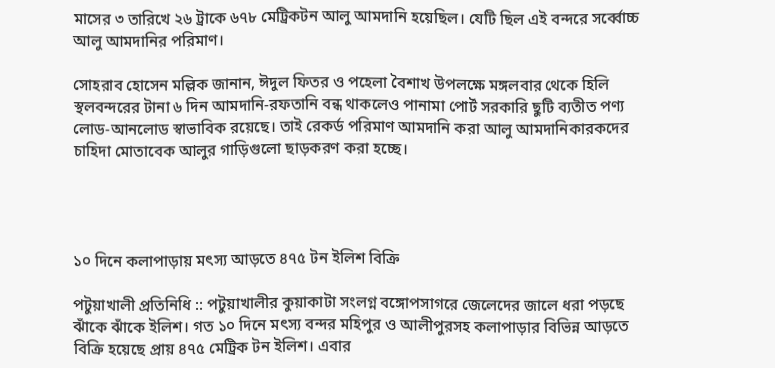মাসের ৩ তারিখে ২৬ ট্রাকে ৬৭৮ মেট্রিকটন আলু আমদানি হয়েছিল। যেটি ছিল এই বন্দরে সর্ব্বোচ্চ আলু আমদানির পরিমাণ।

সোহরাব হোসেন মল্লিক জানান, ঈদুল ফিতর ও পহেলা বৈশাখ উপলক্ষে মঙ্গলবার থেকে হিলি স্থলবন্দরের টানা ৬ দিন আমদানি-রফতানি বন্ধ থাকলেও পানামা পোর্ট সরকারি ছুটি ব্যতীত পণ্য লোড-আনলোড স্বাভাবিক রয়েছে। তাই রেকর্ড পরিমাণ আমদানি করা আলু আমদানিকারকদের চাহিদা মোতাবেক আলুর গাড়িগুলো ছাড়করণ করা হচ্ছে।




১০ দিনে কলাপাড়ায় মৎস্য আড়তে ৪৭৫ টন ইলিশ বিক্রি

পটুয়াখালী প্রতিনিধি :: পটুয়াখালীর কুয়াকাটা সংলগ্ন বঙ্গোপসাগরে জেলেদের জালে ধরা পড়ছে ঝাঁকে ঝাঁকে ইলিশ। গত ১০ দিনে মৎস্য বন্দর মহিপুর ও আলীপুরসহ কলাপাড়ার বিভিন্ন আড়তে বিক্রি হয়েছে প্রায় ৪৭৫ মেট্রিক টন ইলিশ। এবার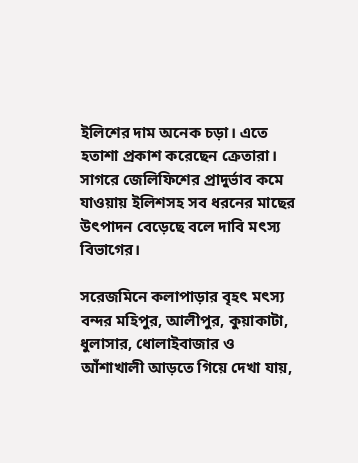ইলিশের দাম অনেক চড়া। এতে হতাশা প্রকাশ করেছেন ক্রেতারা। সাগরে জেলিফিশের প্রাদুর্ভাব কমে যাওয়ায় ইলিশসহ সব ধরনের মাছের উৎপাদন বেড়েছে বলে দাবি মৎস্য বিভাগের।

সরেজমিনে কলাপাড়ার বৃহৎ মৎস্য বন্দর মহিপুর, আলীপুর, কুয়াকাটা, ধুলাসার, ধোলাইবাজার ও আঁশাখালী আড়তে গিয়ে দেখা যায়,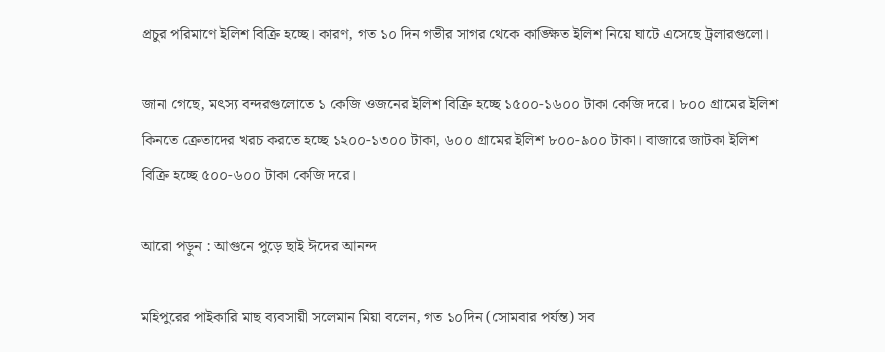প্রচুর পরিমাণে ইলিশ বিক্রি হচ্ছে। কারণ, গত ১০ দিন গভীর সাগর থেকে কাঙ্ক্ষিত ইলিশ নিয়ে ঘাটে এসেছে ট্রলারগুলো।

জানা গেছে, মৎস্য বন্দরগুলোতে ১ কেজি ওজনের ইলিশ বিক্রি হচ্ছে ১৫০০-১৬০০ টাকা কেজি দরে। ৮০০ গ্রামের ইলিশ কিনতে ক্রেতাদের খরচ করতে হচ্ছে ১২০০-১৩০০ টাকা, ৬০০ গ্রামের ইলিশ ৮০০-৯০০ টাকা। বাজারে জাটকা ইলিশ বিক্রি হচ্ছে ৫০০-৬০০ টাকা কেজি দরে।

আরো পড়ুন : আগুনে পুড়ে ছাই ঈদের আনন্দ

মহিপুরের পাইকারি মাছ ব্যবসায়ী সলেমান মিয়া বলেন, গত ১০দিন (সোমবার পর্যন্ত) সব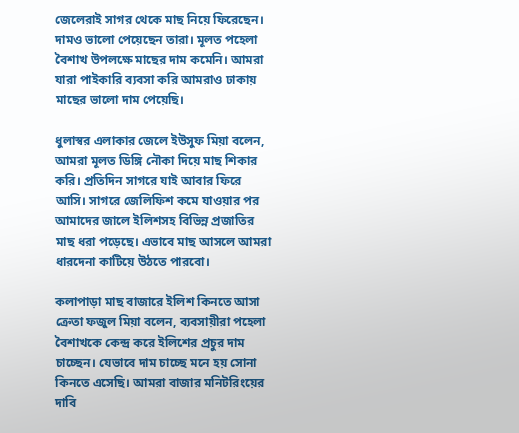জেলেরাই সাগর থেকে মাছ নিয়ে ফিরেছেন। দামও ভালো পেয়েছেন তারা। মূলত পহেলা বৈশাখ উপলক্ষে মাছের দাম কমেনি। আমরা যারা পাইকারি ব্যবসা করি আমরাও ঢাকায় মাছের ভালো দাম পেয়েছি।

ধুলাস্বর এলাকার জেলে ইউসুফ মিয়া বলেন, আমরা মূলত ডিঙ্গি নৌকা দিয়ে মাছ শিকার করি। প্রতিদিন সাগরে যাই আবার ফিরে আসি। সাগরে জেলিফিশ কমে যাওয়ার পর আমাদের জালে ইলিশসহ বিভিন্ন প্রজাতির মাছ ধরা পড়েছে। এভাবে মাছ আসলে আমরা ধারদেনা কাটিয়ে উঠতে পারবো।

কলাপাড়া মাছ বাজারে ইলিশ কিনতে আসা ক্রেতা ফজুল মিয়া বলেন, ব্যবসায়ীরা পহেলা বৈশাখকে কেন্দ্র করে ইলিশের প্রচুর দাম চাচ্ছেন। যেভাবে দাম চাচ্ছে মনে হয় সোনা কিনতে এসেছি। আমরা বাজার মনিটরিংয়ের দাবি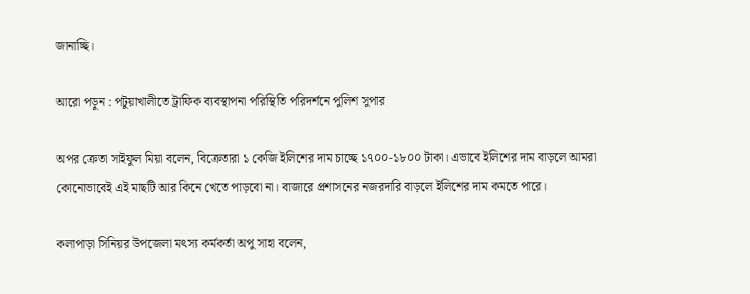জানাচ্ছি।

আরো পড়ুন : পটুয়াখালীতে ট্রাফিক ব্যবস্থাপনা পরিস্থিতি পরিদর্শনে পুলিশ সুপার

অপর ক্রেতা সাইফুল মিয়া বলেন, বিক্রেতারা ১ কেজি ইলিশের দাম চাচ্ছে ১৭০০-১৮০০ টাকা। এভাবে ইলিশের দাম বাড়লে আমরা কোনোভাবেই এই মাছটি আর কিনে খেতে পাড়বো না। বাজারে প্রশাসনের নজরদারি বাড়লে ইলিশের দাম কমতে পারে।

কলাপাড়া সিনিয়র উপজেলা মৎস্য কর্মকর্তা অপু সাহা বলেন,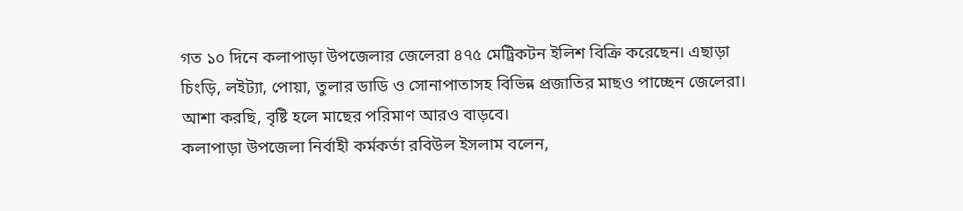গত ১০ দিনে কলাপাড়া উপজেলার জেলেরা ৪৭৫ মেট্রিকটন ইলিশ বিক্রি করেছেন। এছাড়া চিংড়ি, লইট্যা, পোয়া, তুলার ডাডি ও সোনাপাতাসহ বিভিন্ন প্রজাতির মাছও পাচ্ছেন জেলেরা। আশা করছি, বৃষ্টি হলে মাছের পরিমাণ আরও বাড়বে।
কলাপাড়া উপজেলা নির্বাহী কর্মকর্তা রবিউল ইসলাম বলেন,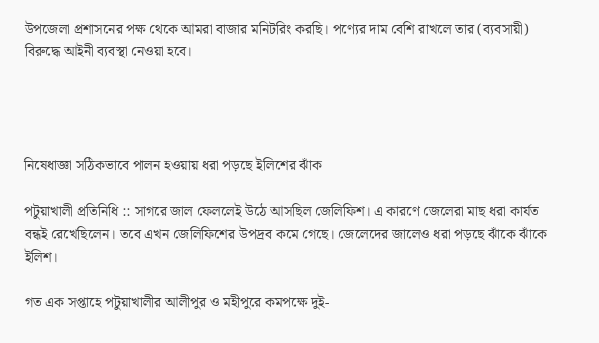উপজেলা প্রশাসনের পক্ষ থেকে আমরা বাজার মনিটরিং করছি। পণ্যের দাম বেশি রাখলে তার (ব্যবসায়ী) বিরুদ্ধে আইনী ব্যবস্থা নেওয়া হবে।




নিষেধাজ্ঞা সঠিকভাবে পালন হওয়ায় ধরা পড়ছে ইলিশের ঝাঁক

পটুয়াখালী প্রতিনিধি :: সাগরে জাল ফেললেই উঠে আসছিল জেলিফিশ। এ কারণে জেলেরা মাছ ধরা কার্যত বন্ধই রেখেছিলেন। তবে এখন জেলিফিশের উপদ্রব কমে গেছে। জেলেদের জালেও ধরা পড়ছে ঝাঁকে ঝাঁকে ইলিশ।

গত এক সপ্তাহে পটুয়াখালীর আলীপুর ও মহীপুরে কমপক্ষে দুই-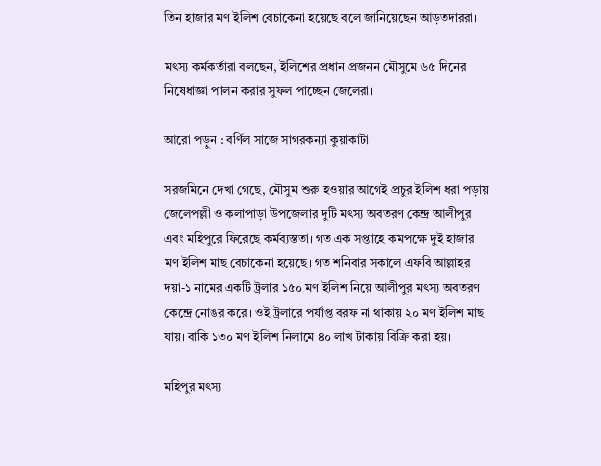তিন হাজার মণ ইলিশ বেচাকেনা হয়েছে বলে জানিয়েছেন আড়তদাররা।

মৎস্য কর্মকর্তারা বলছেন, ইলিশের প্রধান প্রজনন মৌসুমে ৬৫ দিনের নিষেধাজ্ঞা পালন করার সুফল পাচ্ছেন জেলেরা।

আরো পড়ুন : বর্ণিল সাজে সাগরকন্যা কুয়াকাটা

সরজমিনে দেখা গেছে, মৌসুম শুরু হওয়ার আগেই প্রচুর ইলিশ ধরা পড়ায় জেলেপল্লী ও কলাপাড়া উপজেলার দুটি মৎস্য অবতরণ কেন্দ্র আলীপুর এবং মহিপুরে ফিরেছে কর্মব্যস্ততা। গত এক সপ্তাহে কমপক্ষে দুই হাজার মণ ইলিশ মাছ বেচাকেনা হয়েছে। গত শনিবার সকালে এফবি আল্লাহর দয়া-১ নামের একটি ট্রলার ১৫০ মণ ইলিশ নিয়ে আলীপুর মৎস্য অবতরণ কেন্দ্রে নোঙর করে। ওই ট্রলারে পর্যাপ্ত বরফ না থাকায় ২০ মণ ইলিশ মাছ যায়। বাকি ১৩০ মণ ইলিশ নিলামে ৪০ লাখ টাকায় বিক্রি করা হয়।

মহিপুর মৎস্য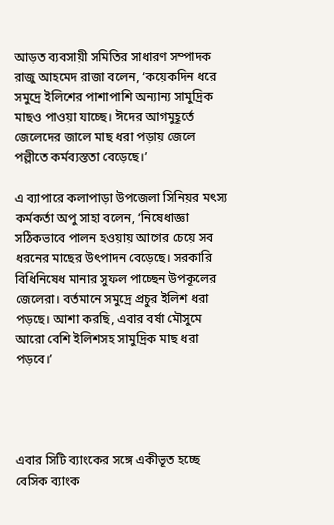আড়ত ব্যবসায়ী সমিতির সাধারণ সম্পাদক রাজু আহমেদ রাজা বলেন, ‘কয়েকদিন ধরে সমুদ্রে ইলিশের পাশাপাশি অন্যান্য সামুদ্রিক মাছও পাওয়া যাচ্ছে। ঈদের আগমুহূর্তে জেলেদের জালে মাছ ধরা পড়ায় জেলে পল্লীতে কর্মব্যস্ততা বেড়েছে।’

এ ব্যাপারে কলাপাড়া উপজেলা সিনিয়র মৎস্য কর্মকর্তা অপু সাহা বলেন, ‘নিষেধাজ্ঞা সঠিকভাবে পালন হওয়ায় আগের চেয়ে সব ধরনের মাছের উৎপাদন বেড়েছে। সরকারি বিধিনিষেধ মানার সুফল পাচ্ছেন উপকূলের জেলেরা। বর্তমানে সমুদ্রে প্রচুর ইলিশ ধরা পড়ছে। আশা করছি, এবার বর্ষা মৌসুমে আরো বেশি ইলিশসহ সামুদ্রিক মাছ ধরা পড়বে।’




এবার সিটি ব্যাংকের সঙ্গে একীভূত হচ্ছে বেসিক ব্যাংক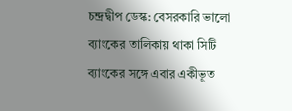চন্দ্রদ্বীপ ডেস্ক: বেসরকারি ভালো ব্যাংকের তালিকায় থাকা সিটি ব্যাংকের সঙ্গে এবার একীভূত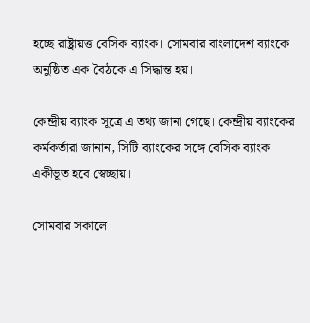হচ্ছে রাষ্ট্রায়ত্ত বেসিক ব্যাংক। সোমবার বাংলাদেশ ব্যাংকে অনুষ্ঠিত এক বৈঠকে এ সিদ্ধান্ত হয়।

কেন্দ্রীয় ব্যাংক সূত্রে এ তথ্য জানা গেছে। কেন্দ্রীয় ব্যাংকের কর্মকর্তারা জানান, সিটি ব্যাংকের সঙ্গে বেসিক ব্যাংক একীভূত হবে স্বেচ্ছায়।

সোমবার সকালে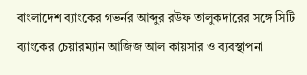বাংলাদেশ ব্যাংকের গভর্নর আব্দুর রউফ তালুকদারের সঙ্গে সিটি ব্যাংকের চেয়ারম্যান আজিজ আল কায়সার ও ব্যবস্থাপনা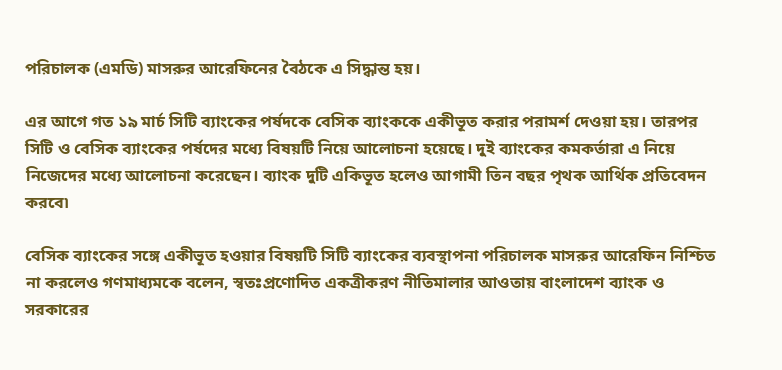পরিচালক (এমডি) মাসরুর আরেফিনের বৈঠকে এ সিদ্ধান্ত হয়।

এর আগে গত ১৯ মার্চ সিটি ব্যাংকের পর্ষদকে বেসিক ব্যাংককে একীভূত করার পরামর্শ দেওয়া হয়। তারপর সিটি ও বেসিক ব্যাংকের পর্ষদের মধ্যে বিষয়টি নিয়ে আলোচনা হয়েছে। দুই ব্যাংকের কমকর্তারা এ নিয়ে নিজেদের মধ্যে আলোচনা করেছেন। ব্যাংক দুটি একিভূত হলেও আগামী তিন বছর পৃথক আর্থিক প্রতিবেদন করবে৷

বেসিক ব্যাংকের সঙ্গে একীভূত হওয়ার বিষয়টি সিটি ব্যাংকের ব্যবস্থাপনা পরিচালক মাসরুর আরেফিন নিশ্চিত না করলেও গণমাধ্যমকে বলেন, স্বতঃপ্রণোদিত একত্রীকরণ নীতিমালার আওতায় বাংলাদেশ ব্যাংক ও সরকারের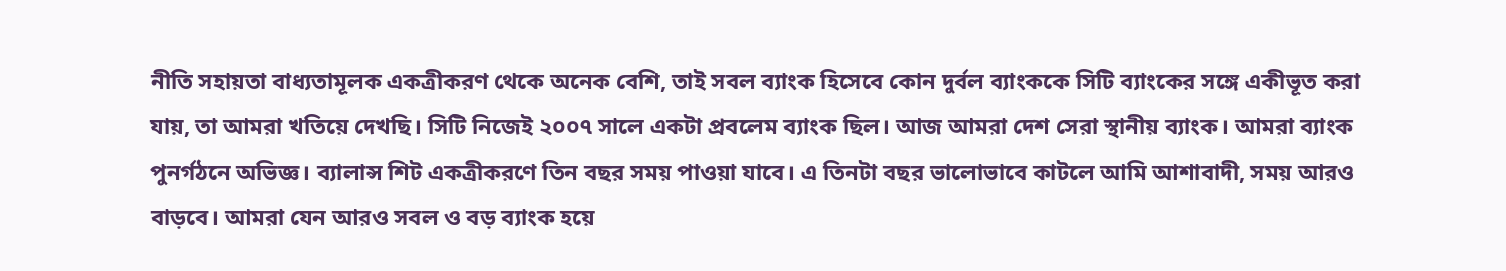নীতি সহায়তা বাধ্যতামূলক একত্রীকরণ থেকে অনেক বেশি, তাই সবল ব্যাংক হিসেবে কোন দুর্বল ব্যাংককে সিটি ব্যাংকের সঙ্গে একীভূত করা যায়, তা আমরা খতিয়ে দেখছি। সিটি নিজেই ২০০৭ সালে একটা প্রবলেম ব্যাংক ছিল। আজ আমরা দেশ সেরা স্থানীয় ব্যাংক। আমরা ব্যাংক পুনর্গঠনে অভিজ্ঞ। ব্যালান্স শিট একত্রীকরণে তিন বছর সময় পাওয়া যাবে। এ তিনটা বছর ভালোভাবে কাটলে আমি আশাবাদী, সময় আরও বাড়বে। আমরা যেন আরও সবল ও বড় ব্যাংক হয়ে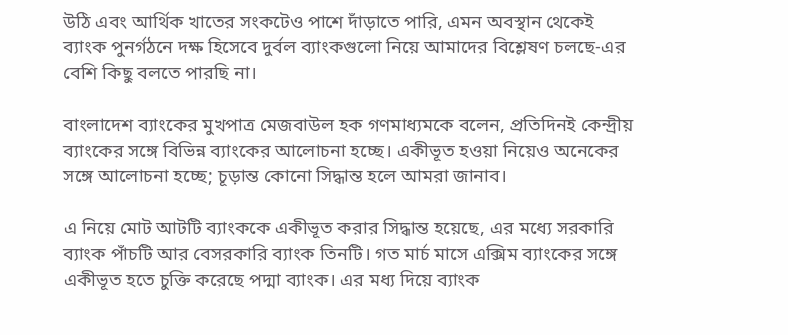উঠি এবং আর্থিক খাতের সংকটেও পাশে দাঁড়াতে পারি, এমন অবস্থান থেকেই ব্যাংক পুনর্গঠনে দক্ষ হিসেবে দুর্বল ব্যাংকগুলো নিয়ে আমাদের বিশ্লেষণ চলছে-এর বেশি কিছু বলতে পারছি না।

বাংলাদেশ ব্যাংকের মুখপাত্র মেজবাউল হক গণমাধ্যমকে বলেন, প্রতিদিনই কেন্দ্রীয় ব্যাংকের সঙ্গে বিভিন্ন ব্যাংকের আলোচনা হচ্ছে। একীভূত হওয়া নিয়েও অনেকের সঙ্গে আলোচনা হচ্ছে; চূড়ান্ত কোনো সিদ্ধান্ত হলে আমরা জানাব।

এ নিয়ে মোট আটটি ব্যাংককে একীভূত করার সিদ্ধান্ত হয়েছে, এর মধ্যে সরকারি ব্যাংক পাঁচটি আর বেসরকারি ব্যাংক তিনটি। গত মার্চ মাসে এক্সিম ব্যাংকের সঙ্গে একীভূত হতে চুক্তি করেছে পদ্মা ব্যাংক। এর মধ্য দিয়ে ব্যাংক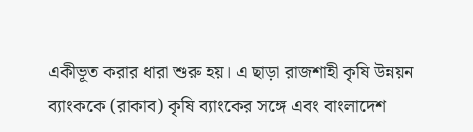একীভূত করার ধারা শুরু হয়। এ ছাড়া রাজশাহী কৃষি উন্নয়ন ব্যাংককে (রাকাব) কৃষি ব্যাংকের সঙ্গে এবং বাংলাদেশ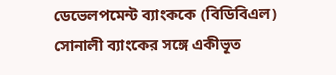ডেভেলপমেন্ট ব্যাংককে (বিডিবিএল) সোনালী ব্যাংকের সঙ্গে একীভূত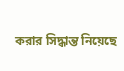করার সিদ্ধান্ত নিয়েছে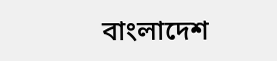বাংলাদেশ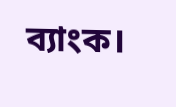ব্যাংক।